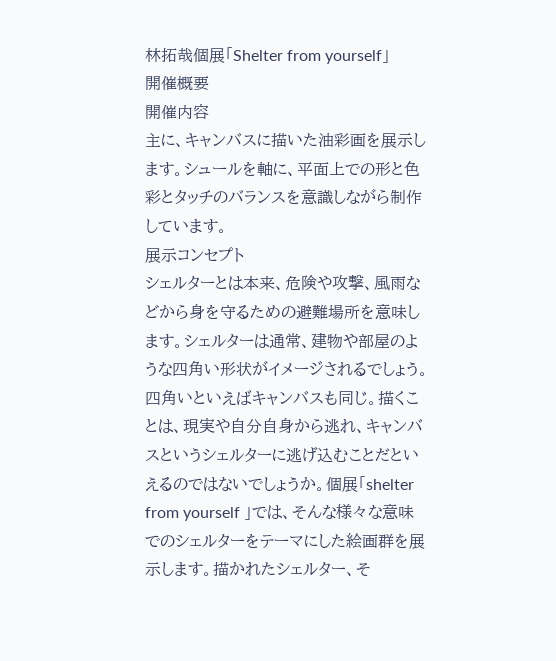林拓哉個展「Shelter from yourself」
開催概要
開催内容
主に、キャンバスに描いた油彩画を展示します。シュールを軸に、平面上での形と色彩とタッチのバランスを意識しながら制作しています。
展示コンセプト
シェルターとは本来、危険や攻撃、風雨などから身を守るための避難場所を意味します。シェルターは通常、建物や部屋のような四角い形状がイメージされるでしょう。四角いといえばキャンバスも同じ。描くことは、現実や自分自身から逃れ、キャンバスというシェルターに逃げ込むことだといえるのではないでしょうか。個展「shelter from yourself 」では、そんな様々な意味でのシェルターをテーマにした絵画群を展示します。描かれたシェルター、そ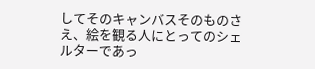してそのキャンバスそのものさえ、絵を観る人にとってのシェルターであっ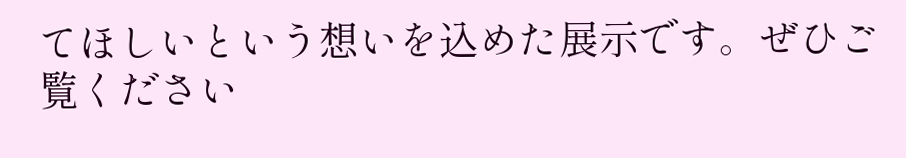てほしいという想いを込めた展示です。ぜひご覧ください